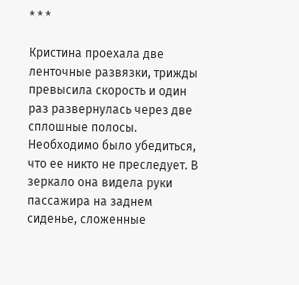* * *

Кристина проехала две ленточные развязки, трижды превысила скорость и один раз развернулась через две сплошные полосы. Необходимо было убедиться, что ее никто не преследует. В зеркало она видела руки пассажира на заднем сиденье, сложенные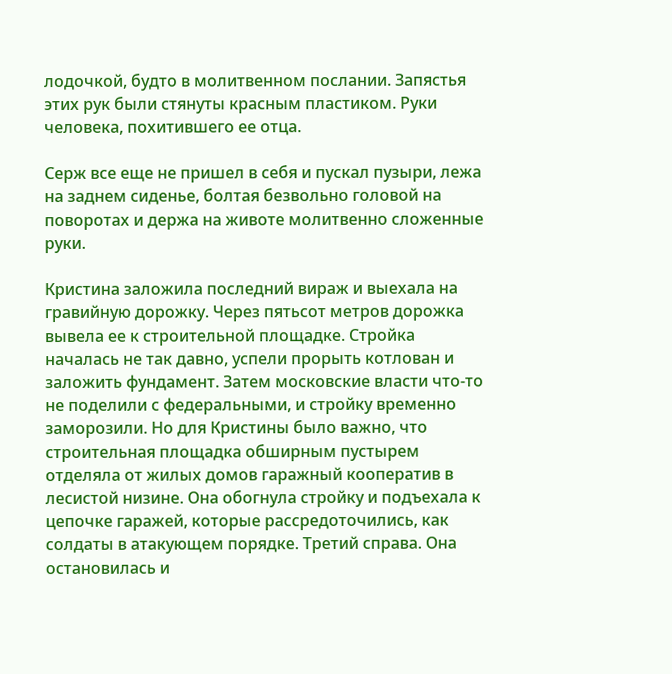лодочкой, будто в молитвенном послании. Запястья этих рук были стянуты красным пластиком. Руки человека, похитившего ее отца.

Серж все еще не пришел в себя и пускал пузыри, лежа на заднем сиденье, болтая безвольно головой на поворотах и держа на животе молитвенно сложенные руки.

Кристина заложила последний вираж и выехала на гравийную дорожку. Через пятьсот метров дорожка вывела ее к строительной площадке. Стройка началась не так давно, успели прорыть котлован и заложить фундамент. Затем московские власти что-то не поделили с федеральными, и стройку временно заморозили. Но для Кристины было важно, что строительная площадка обширным пустырем отделяла от жилых домов гаражный кооператив в лесистой низине. Она обогнула стройку и подъехала к цепочке гаражей, которые рассредоточились, как солдаты в атакующем порядке. Третий справа. Она остановилась и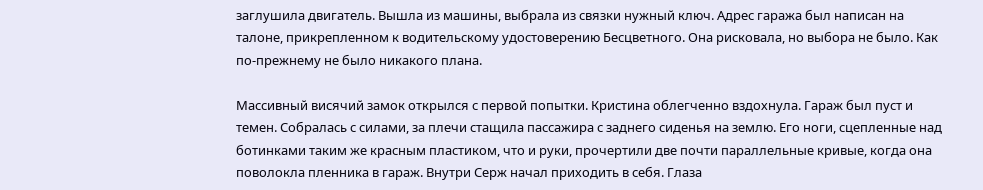заглушила двигатель. Вышла из машины, выбрала из связки нужный ключ. Адрес гаража был написан на талоне, прикрепленном к водительскому удостоверению Бесцветного. Она рисковала, но выбора не было. Как по-прежнему не было никакого плана.

Массивный висячий замок открылся с первой попытки. Кристина облегченно вздохнула. Гараж был пуст и темен. Собралась с силами, за плечи стащила пассажира с заднего сиденья на землю. Его ноги, сцепленные над ботинками таким же красным пластиком, что и руки, прочертили две почти параллельные кривые, когда она поволокла пленника в гараж. Внутри Серж начал приходить в себя. Глаза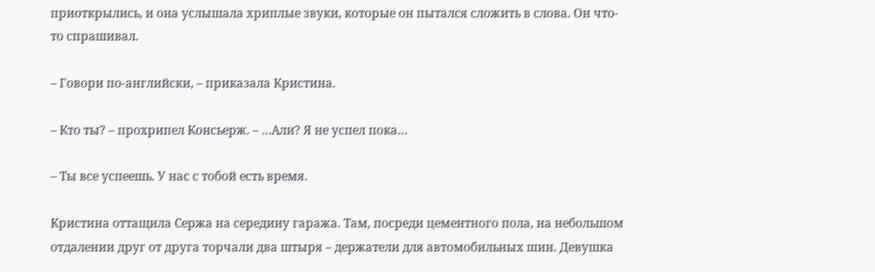приоткрылись, и она услышала хриплые звуки, которые он пытался сложить в слова. Он что-то спрашивал.

– Говори по-английски, – приказала Кристина.

– Кто ты? – прохрипел Консьерж. – …Али? Я не успел пока…

– Ты все успеешь. У нас с тобой есть время.

Кристина оттащила Сержа на середину гаража. Там, посреди цементного пола, на небольшом отдалении друг от друга торчали два штыря – держатели для автомобильных шин. Девушка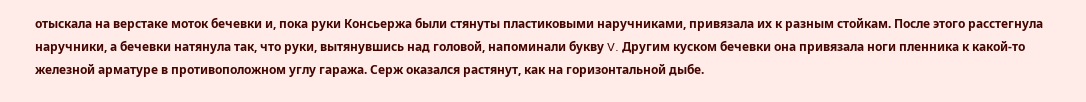отыскала на верстаке моток бечевки и, пока руки Консьержа были стянуты пластиковыми наручниками, привязала их к разным стойкам. После этого расстегнула наручники, а бечевки натянула так, что руки, вытянувшись над головой, напоминали букву V. Другим куском бечевки она привязала ноги пленника к какой-то железной арматуре в противоположном углу гаража. Серж оказался растянут, как на горизонтальной дыбе.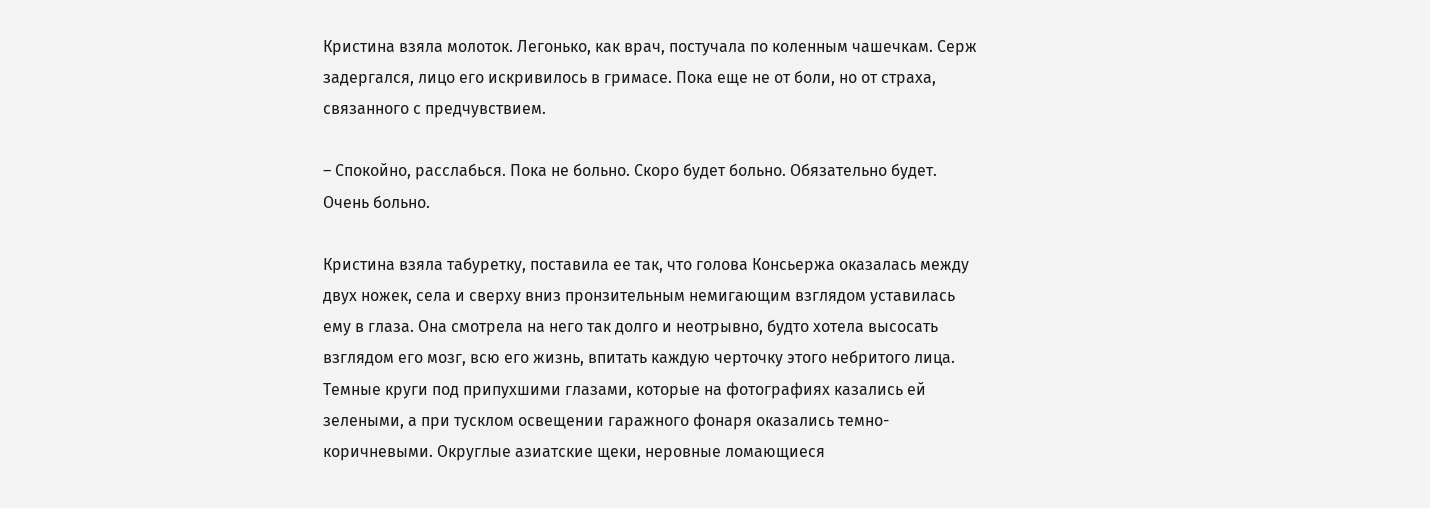Кристина взяла молоток. Легонько, как врач, постучала по коленным чашечкам. Серж задергался, лицо его искривилось в гримасе. Пока еще не от боли, но от страха, связанного с предчувствием.

– Спокойно, расслабься. Пока не больно. Скоро будет больно. Обязательно будет. Очень больно.

Кристина взяла табуретку, поставила ее так, что голова Консьержа оказалась между двух ножек, села и сверху вниз пронзительным немигающим взглядом уставилась ему в глаза. Она смотрела на него так долго и неотрывно, будто хотела высосать взглядом его мозг, всю его жизнь, впитать каждую черточку этого небритого лица. Темные круги под припухшими глазами, которые на фотографиях казались ей зелеными, а при тусклом освещении гаражного фонаря оказались темно-коричневыми. Округлые азиатские щеки, неровные ломающиеся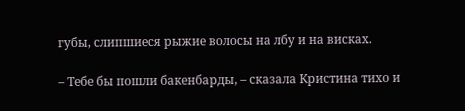губы, слипшиеся рыжие волосы на лбу и на висках.

– Тебе бы пошли бакенбарды, – сказала Кристина тихо и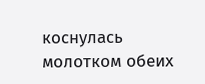коснулась молотком обеих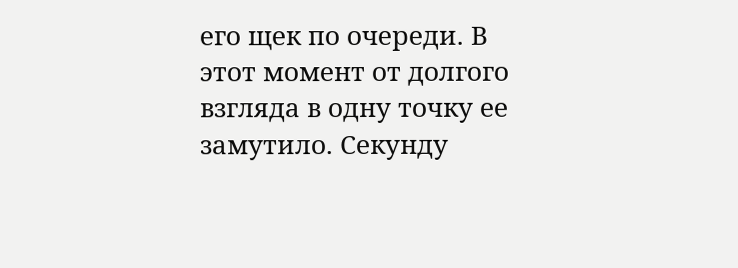его щек по очереди. В этот момент от долгого взгляда в одну точку ее замутило. Секунду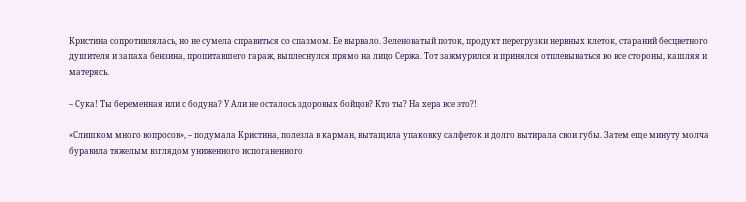Кристина сопротивлялась, но не сумела справиться со спазмом. Ее вырвало. Зеленоватый поток, продукт перегрузки нервных клеток, стараний бесцветного душителя и запаха бензина, пропитавшего гараж, выплеснулся прямо на лицо Сержа. Тот зажмурился и принялся отплевываться во все стороны, кашляя и матерясь.

– Сука! Ты беременная или с бодуна? У Али не осталось здоровых бойцов? Кто ты? На хера все это?!

«Слишком много вопросов», – подумала Кристина, полезла в карман, вытащила упаковку салфеток и долго вытирала свои губы. Затем еще минуту молча буравила тяжелым взглядом униженного испоганенного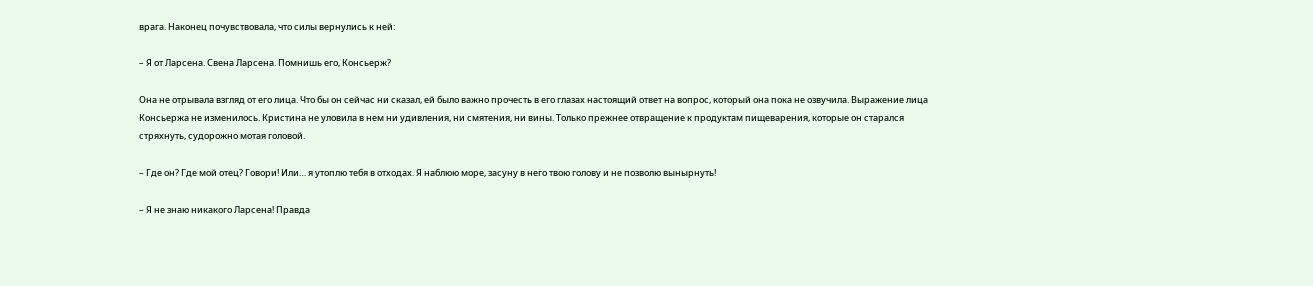врага. Наконец почувствовала, что силы вернулись к ней:

– Я от Ларсена. Свена Ларсена. Помнишь его, Консьерж?

Она не отрывала взгляд от его лица. Что бы он сейчас ни сказал, ей было важно прочесть в его глазах настоящий ответ на вопрос, который она пока не озвучила. Выражение лица Консьержа не изменилось. Кристина не уловила в нем ни удивления, ни смятения, ни вины. Только прежнее отвращение к продуктам пищеварения, которые он старался стряхнуть, судорожно мотая головой.

– Где он? Где мой отец? Говори! Или… я утоплю тебя в отходах. Я наблюю море, засуну в него твою голову и не позволю вынырнуть!

– Я не знаю никакого Ларсена! Правда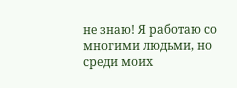не знаю! Я работаю со многими людьми, но среди моих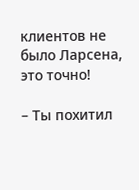клиентов не было Ларсена, это точно!

– Ты похитил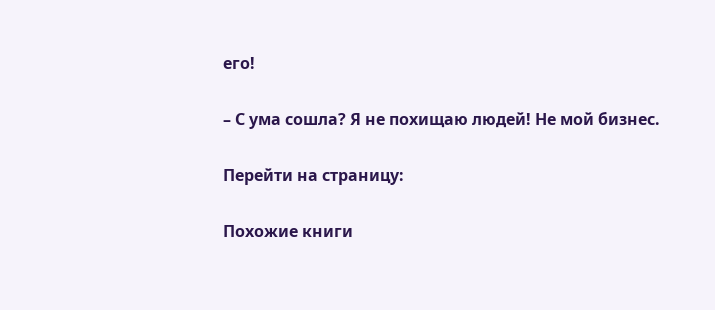его!

– С ума сошла? Я не похищаю людей! Не мой бизнес.

Перейти на страницу:

Похожие книги